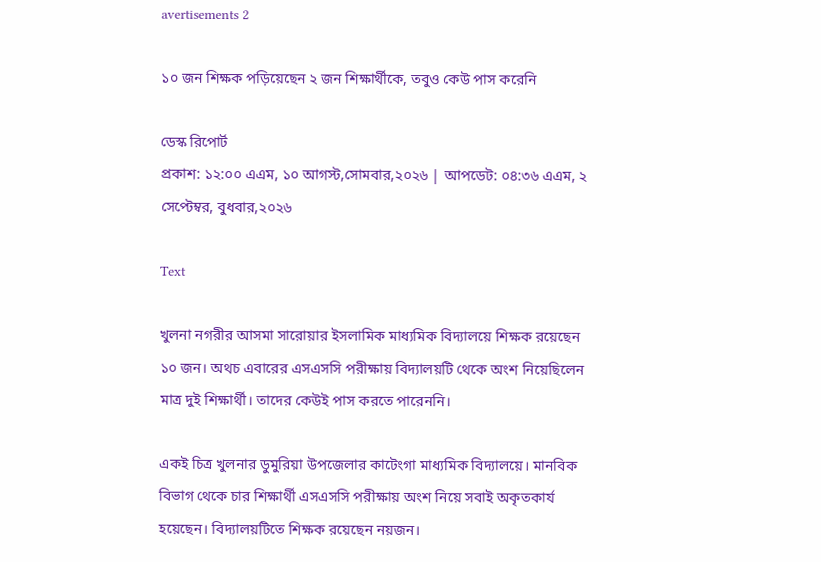avertisements 2

১০ জন শিক্ষক পড়িয়েছেন ২ জন শিক্ষার্থীকে, তবুও কেউ পাস করেনি

ডেস্ক রিপোর্ট
প্রকাশ: ১২:০০ এএম, ১০ আগস্ট,সোমবার,২০২৬ | আপডেট: ০৪:৩৬ এএম, ২ সেপ্টেম্বর, বুধবার,২০২৬

Text

খুলনা নগরীর আসমা সারোয়ার ইসলামিক মাধ্যমিক বিদ্যালয়ে শিক্ষক রয়েছেন ১০ জন। অথচ এবারের এসএসসি পরীক্ষায় বিদ্যালয়টি থেকে অংশ নিয়েছিলেন মাত্র দুই শিক্ষার্থী। তাদের কেউই পাস করতে পারেননি।

একই চিত্র খুলনার ডুমুরিয়া উপজেলার কাটেংগা মাধ্যমিক বিদ্যালয়ে। মানবিক বিভাগ থেকে চার শিক্ষার্থী এসএসসি পরীক্ষায় অংশ নিয়ে সবাই অকৃতকার্য হয়েছেন। বিদ্যালয়টিতে শিক্ষক রয়েছেন নয়জন।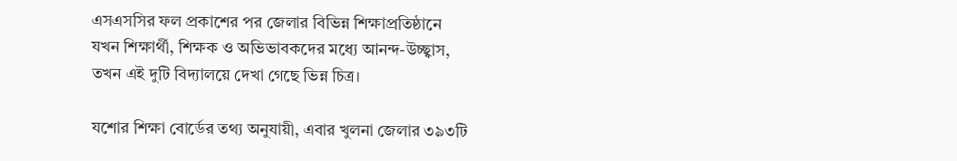এসএসসির ফল প্রকাশের পর জেলার বিভিন্ন শিক্ষাপ্রতিষ্ঠানে যখন শিক্ষার্থী, শিক্ষক ও অভিভাবকদের মধ্যে আনন্দ-উচ্ছ্বাস, তখন এই দুটি বিদ্যালয়ে দেখা গেছে ভিন্ন চিত্র।

যশোর শিক্ষা বোর্ডের তথ্য অনুযায়ী, এবার খুলনা জেলার ৩৯৩টি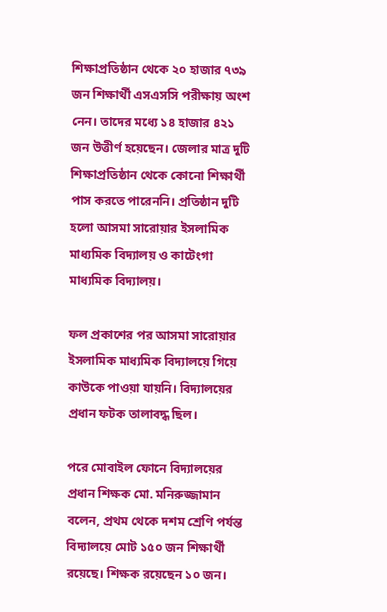শিক্ষাপ্রতিষ্ঠান থেকে ২০ হাজার ৭৩৯ জন শিক্ষার্থী এসএসসি পরীক্ষায় অংশ নেন। তাদের মধ্যে ১৪ হাজার ৪২১ জন উত্তীর্ণ হয়েছেন। জেলার মাত্র দুটি শিক্ষাপ্রতিষ্ঠান থেকে কোনো শিক্ষার্থী পাস করতে পারেননি। প্রতিষ্ঠান দুটি হলো আসমা সারোয়ার ইসলামিক মাধ্যমিক বিদ্যালয় ও কাটেংগা মাধ্যমিক বিদ্যালয়।

ফল প্রকাশের পর আসমা সারোয়ার ইসলামিক মাধ্যমিক বিদ্যালয়ে গিয়ে কাউকে পাওয়া যায়নি। বিদ্যালয়ের প্রধান ফটক তালাবদ্ধ ছিল।

পরে মোবাইল ফোনে বিদ্যালয়ের প্রধান শিক্ষক মো. মনিরুজ্জামান বলেন, প্রথম থেকে দশম শ্রেণি পর্যন্ত বিদ্যালয়ে মোট ১৫০ জন শিক্ষার্থী রয়েছে। শিক্ষক রয়েছেন ১০ জন।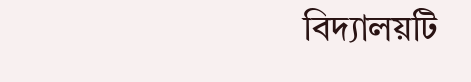বিদ্যালয়টি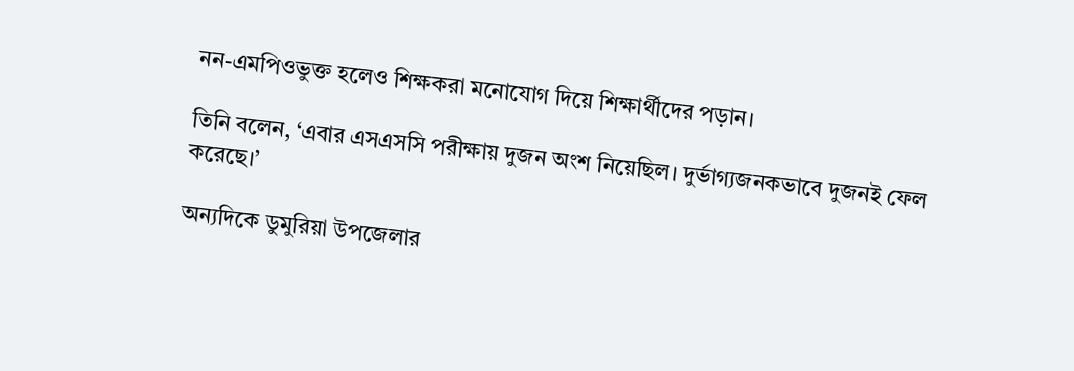নন-এমপিওভুক্ত হলেও শিক্ষকরা মনোযোগ দিয়ে শিক্ষার্থীদের পড়ান।

তিনি বলেন, ‘এবার এসএসসি পরীক্ষায় দুজন অংশ নিয়েছিল। দুর্ভাগ্যজনকভাবে দুজনই ফেল করেছে।’

অন্যদিকে ডুমুরিয়া উপজেলার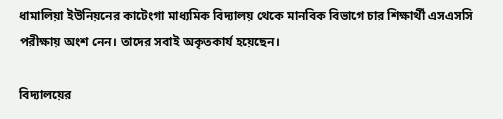ধামালিয়া ইউনিয়নের কাটেংগা মাধ্যমিক বিদ্যালয় থেকে মানবিক বিভাগে চার শিক্ষার্থী এসএসসি পরীক্ষায় অংশ নেন। তাদের সবাই অকৃতকার্য হয়েছেন।

বিদ্যালয়ের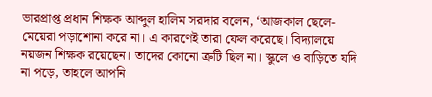ভারপ্রাপ্ত প্রধান শিক্ষক আব্দুল হালিম সরদার বলেন, ‘আজকাল ছেলে-মেয়েরা পড়াশোনা করে না। এ কারণেই তারা ফেল করেছে। বিদ্যালয়ে নয়জন শিক্ষক রয়েছেন। তাদের কোনো ত্রুটি ছিল না। স্কুলে ও বাড়িতে যদি না পড়ে, তাহলে আপনি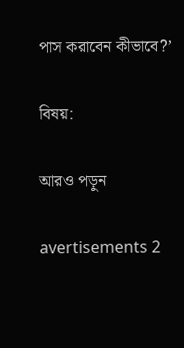পাস করাবেন কীভাবে?’

বিষয়:

আরও পড়ুন

avertisements 2